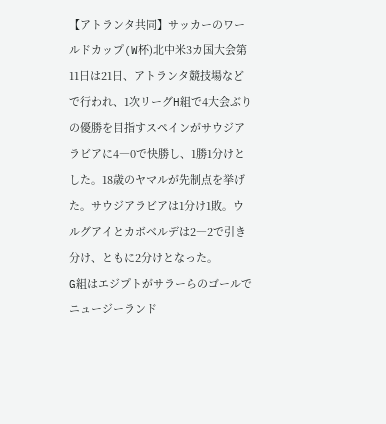【アトランタ共同】サッカーのワールドカップ(W杯)北中米3カ国大会第11日は21日、アトランタ競技場などで行われ、1次リーグH組で4大会ぶりの優勝を目指すスペインがサウジアラビアに4―0で快勝し、1勝1分けとした。18歳のヤマルが先制点を挙げた。サウジアラビアは1分け1敗。ウルグアイとカボベルデは2―2で引き分け、ともに2分けとなった。
G組はエジプトがサラーらのゴールでニュージーランド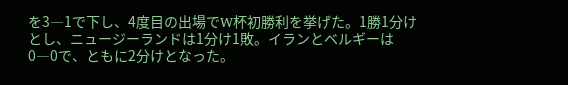を3―1で下し、4度目の出場でW杯初勝利を挙げた。1勝1分けとし、ニュージーランドは1分け1敗。イランとベルギーは0―0で、ともに2分けとなった。